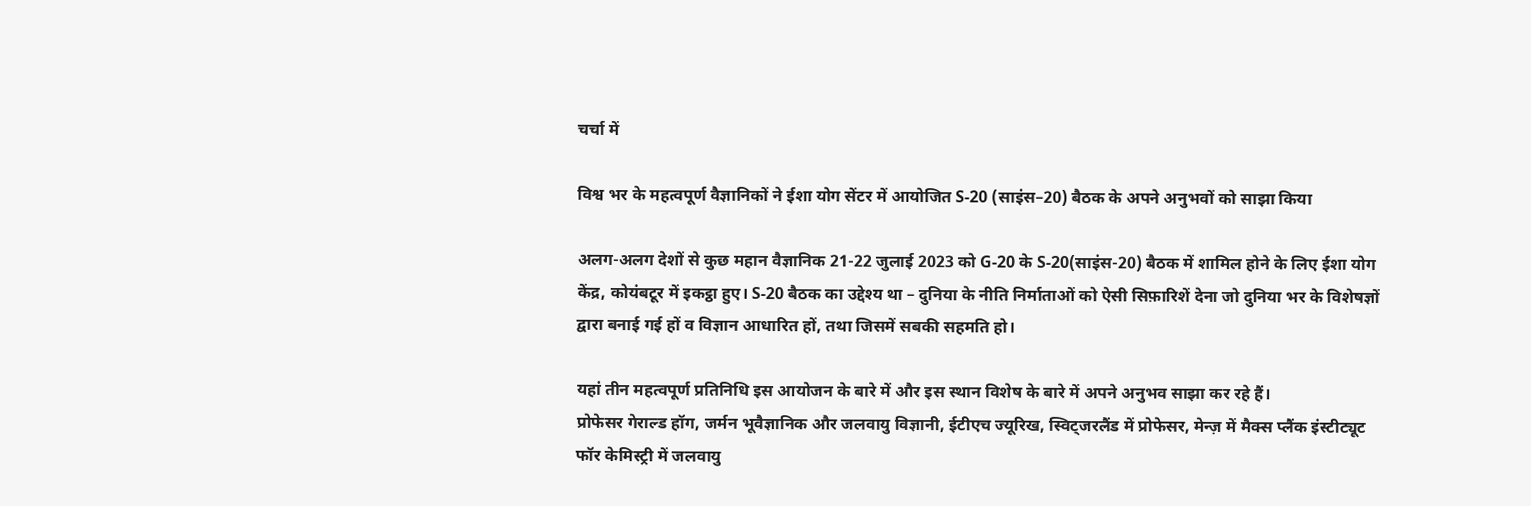चर्चा में

विश्व भर के महत्वपूर्ण वैज्ञानिकों ने ईशा योग सेंटर में आयोजित S-20 (साइंस–20) बैठक के अपने अनुभवों को साझा किया

अलग-अलग देशों से कुछ महान वैज्ञानिक 21-22 जुलाई 2023 को G-20 के S-20(साइंस-20) बैठक में शामिल होने के लिए ईशा योग केंद्र, कोयंबटूर में इकट्ठा हुए। S-20 बैठक का उद्देश्य था – दुनिया के नीति निर्माताओं को ऐसी सिफ़ारिशें देना जो दुनिया भर के विशेषज्ञों द्वारा बनाई गई हों व विज्ञान आधारित हों, तथा जिसमें सबकी सहमति हो।

यहां तीन महत्वपूर्ण प्रतिनिधि इस आयोजन के बारे में और इस स्थान विशेष के बारे में अपने अनुभव साझा कर रहे हैं।
प्रोफेसर गेराल्ड हॉग, जर्मन भूवैज्ञानिक और जलवायु विज्ञानी, ईटीएच ज्यूरिख, स्विट्जरलैंड में प्रोफेसर, मेन्ज़ में मैक्स प्लैंक इंस्टीट्यूट फॉर केमिस्ट्री में जलवायु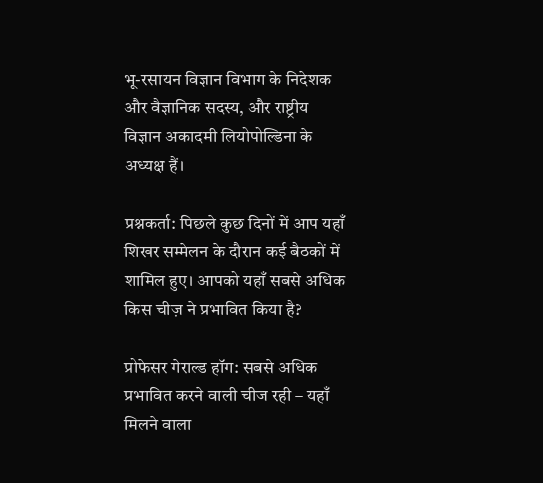भू-रसायन विज्ञान विभाग के निदेशक और वैज्ञानिक सदस्य, और राष्ट्रीय विज्ञान अकादमी लियोपोल्डिना के अध्यक्ष हैं।

प्रश्नकर्ता: पिछले कुछ दिनों में आप यहाँ शिखर सम्मेलन के दौरान कई बैठकों में शामिल हुए। आपको यहाँ सबसे अधिक किस चीज़ ने प्रभावित किया है?

प्रोफेसर गेराल्ड हॉग: सबसे अधिक प्रभावित करने वाली चीज रही – यहाँ मिलने वाला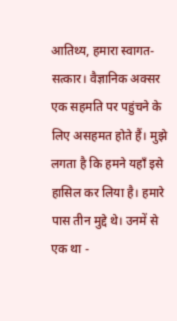आतिथ्य, हमारा स्वागत-सत्कार। वैज्ञानिक अक्सर एक सहमति पर पहुंचने के लिए असहमत होते हैं। मुझे लगता है कि हमने यहाँ इसे हासिल कर लिया है। हमारे पास तीन मुद्दे थे। उनमें से एक था -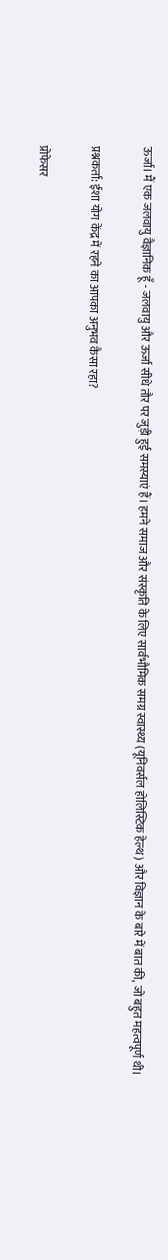ऊर्जा। मैं एक जलवायु वैज्ञानिक हूँ - जलवायु और ऊर्जा सीधे तौर पर जुड़ी हुई समस्याएं हैं। हमने समाज और संस्कृति के लिए सार्वभौमिक समग्र स्वास्थ्य (यूनिवर्सल होलिस्टिक हेल्थ) और विज्ञान के बारे में बात की, जो बहुत महत्वपूर्ण थी।

प्रश्नकर्ता: ईशा योग केंद्र में रहने का आपका अनुभव कैसा रहा?

प्रोफेसर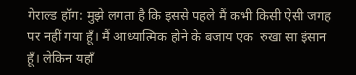गेराल्ड हॉग: मुझे लगता है कि इससे पहले मैं कभी किसी ऐसी जगह पर नहीं गया हूँ। मैं आध्यात्मिक होने के बजाय एक  रुखा सा इंसान हूँ। लेकिन यहाँ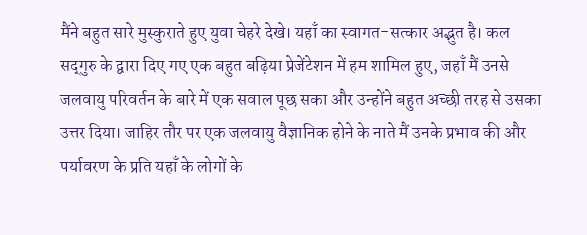मैंने बहुत सारे मुस्कुराते हुए युवा चेहरे देखे। यहाँ का स्वागत-सत्कार अद्भुत है। कल सद्‌गुरु के द्वारा दिए गए एक बहुत बढ़िया प्रेजेंटेशन में हम शामिल हुए, जहाँ मैं उनसे जलवायु परिवर्तन के बारे में एक सवाल पूछ सका और उन्होंने बहुत अच्छी तरह से उसका उत्तर दिया। जाहिर तौर पर एक जलवायु वैज्ञानिक होने के नाते मैं उनके प्रभाव की और पर्यावरण के प्रति यहाँ के लोगों के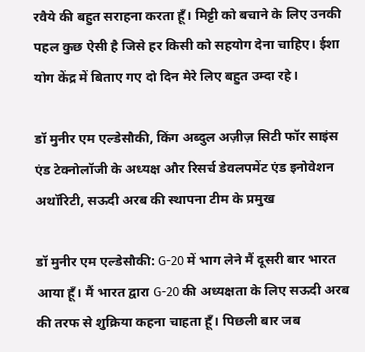रवैये की बहुत सराहना करता हूँ। मिट्टी को बचाने के लिए उनकी पहल कुछ ऐसी है जिसे हर किसी को सहयोग देना चाहिए। ईशा योग केंद्र में बिताए गए दो दिन मेरे लिए बहुत उम्दा रहे।

डॉ मुनीर एम एल्डेसौकी, किंग अब्दुल अज़ीज़ सिटी फॉर साइंस एंड टेक्नोलॉजी के अध्यक्ष और रिसर्च डेवलपमेंट एंड इनोवेशन अथॉरिटी, सऊदी अरब की स्थापना टीम के प्रमुख

डॉ मुनीर एम एल्डेसौकी: G-20 में भाग लेने मैं दूसरी बार भारत आया हूँ। मैं भारत द्वारा G-20 की अध्यक्षता के लिए सऊदी अरब की तरफ से शुक्रिया कहना चाहता हूँ। पिछली बार जब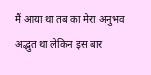मैं आया था तब का मेरा अनुभव अद्भुत था लेकिन इस बार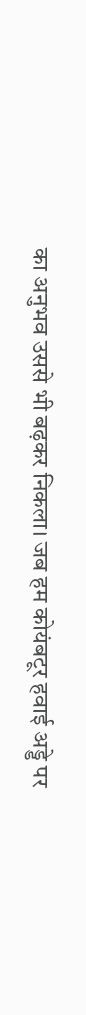का अनुभव उससे भी बढ़कर निकला। जब हम कोयंबटूर हवाई अड्डे पर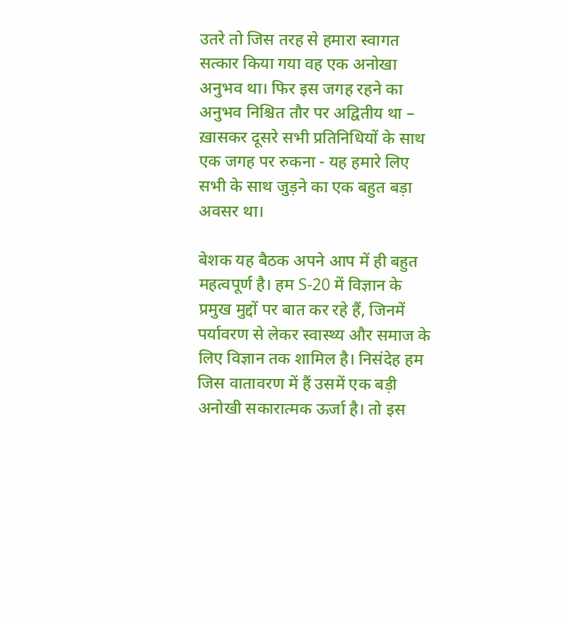उतरे तो जिस तरह से हमारा स्वागत सत्कार किया गया वह एक अनोखा अनुभव था। फिर इस जगह रहने का अनुभव निश्चित तौर पर अद्वितीय था – ख़ासकर दूसरे सभी प्रतिनिधियों के साथ एक जगह पर रुकना - यह हमारे लिए सभी के साथ जुड़ने का एक बहुत बड़ा अवसर था।

बेशक यह बैठक अपने आप में ही बहुत महत्वपूर्ण है। हम S-20 में विज्ञान के प्रमुख मुद्दों पर बात कर रहे हैं, जिनमें पर्यावरण से लेकर स्वास्थ्य और समाज के लिए विज्ञान तक शामिल है। निसंदेह हम जिस वातावरण में हैं उसमें एक बड़ी अनोखी सकारात्मक ऊर्जा है। तो इस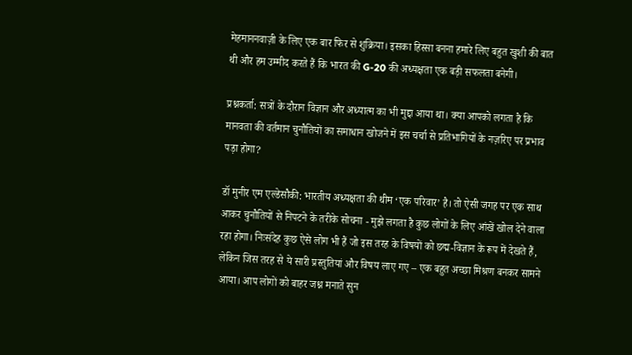मेहमाननवाज़ी के लिए एक बार फिर से शुक्रिया। इसका हिस्सा बनना हमारे लिए बहुत खुशी की बात थी और हम उम्मीद करते हैं कि भारत की G-20 की अध्यक्षता एक बड़ी सफलता बनेगी।

प्रश्नकर्ता: सत्रों के दौरान विज्ञान और अध्यात्म का भी मुद्दा आया था। क्या आपको लगता है कि मानवता की वर्तमान चुनौतियों का समाधान खोजने में इस चर्चा से प्रतिभागियों के नज़रिए पर प्रभाव पड़ा होगा?

डॉ मुनीर एम एल्डेसौकी: भारतीय अध्यक्षता की थीम ‘एक परिवार’ है। तो ऐसी जगह पर एक साथ आकर चुनौतियों से निपटने के तरीके सोचना - मुझे लगता है कुछ लोगों के लिए आंखें खोल देने वाला रहा होगा। निःसंदेह कुछ ऐसे लोग भी हैं जो इस तरह के विषयों को छद्म-विज्ञान के रूप में देखते हैं, लेकिन जिस तरह से ये सारी प्रस्तुतियां और विषय लाए गए – एक बहुत अच्छा मिश्रण बनकर सामने आया। आप लोगों को बाहर जश्न मनाते सुन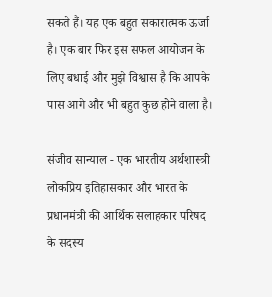सकते हैं। यह एक बहुत सकारात्मक ऊर्जा है। एक बार फिर इस सफल आयोजन के लिए बधाई और मुझे विश्वास है कि आपके पास आगे और भी बहुत कुछ होने वाला है।

संजीव सान्याल - एक भारतीय अर्थशास्त्री लोकप्रिय इतिहासकार और भारत के प्रधानमंत्री की आर्थिक सलाहकार परिषद के सदस्य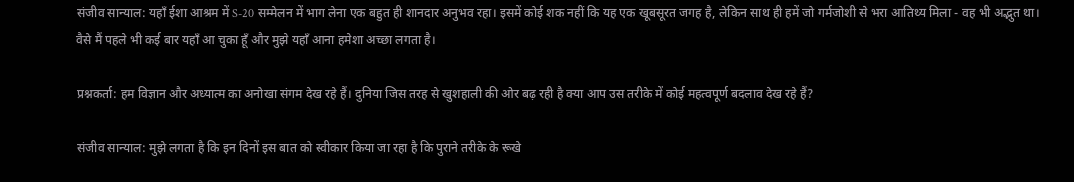संजीव सान्याल: यहाँ ईशा आश्रम में S-20 सम्मेलन में भाग लेना एक बहुत ही शानदार अनुभव रहा। इसमें कोई शक नहीं कि यह एक खूबसूरत जगह है, लेकिन साथ ही हमें जो गर्मजोशी से भरा आतिथ्य मिला - वह भी अद्भुत था। वैसे मैं पहले भी कई बार यहाँ आ चुका हूँ और मुझे यहाँ आना हमेशा अच्छा लगता है।

प्रश्नकर्ता: हम विज्ञान और अध्यात्म का अनोखा संगम देख रहे हैं। दुनिया जिस तरह से खुशहाली की ओर बढ़ रही है क्या आप उस तरीके में कोई महत्वपूर्ण बदलाव देख रहे हैं?

संजीव सान्याल: मुझे लगता है कि इन दिनों इस बात को स्वीकार किया जा रहा है कि पुराने तरीके के रूखे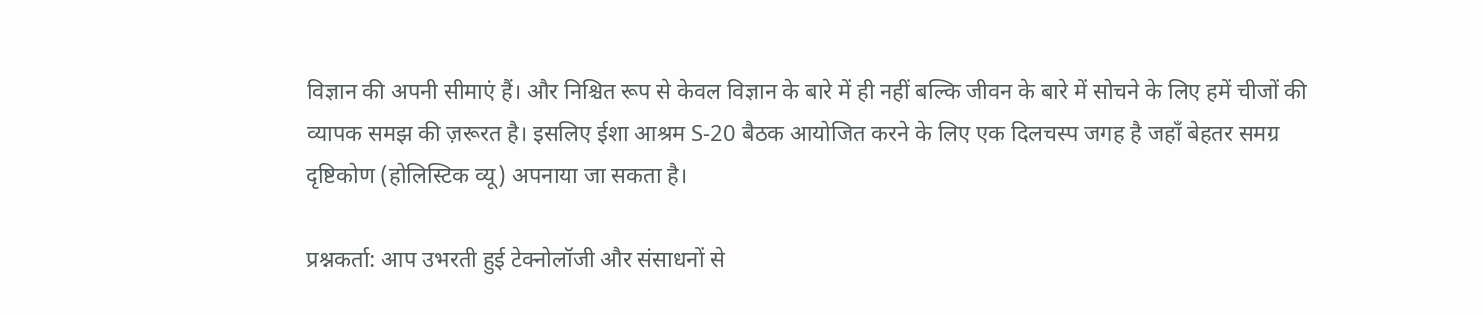विज्ञान की अपनी सीमाएं हैं। और निश्चित रूप से केवल विज्ञान के बारे में ही नहीं बल्कि जीवन के बारे में सोचने के लिए हमें चीजों की व्यापक समझ की ज़रूरत है। इसलिए ईशा आश्रम S-20 बैठक आयोजित करने के लिए एक दिलचस्प जगह है जहाँ बेहतर समग्र दृष्टिकोण (होलिस्टिक व्यू) अपनाया जा सकता है।

प्रश्नकर्ता: आप उभरती हुई टेक्नोलॉजी और संसाधनों से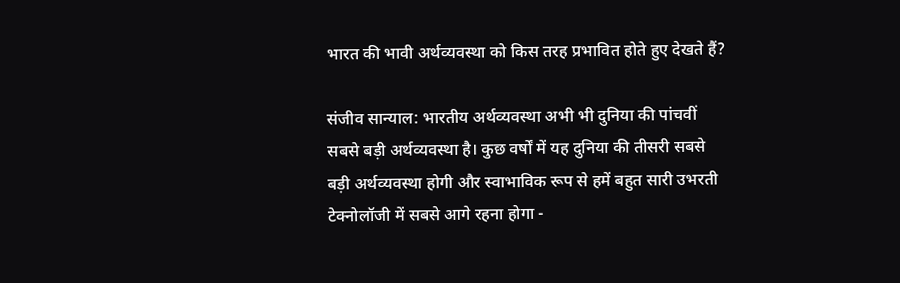भारत की भावी अर्थव्यवस्था को किस तरह प्रभावित होते हुए देखते हैं?

संजीव सान्याल: भारतीय अर्थव्यवस्था अभी भी दुनिया की पांचवीं सबसे बड़ी अर्थव्यवस्था है। कुछ वर्षों में यह दुनिया की तीसरी सबसे बड़ी अर्थव्यवस्था होगी और स्वाभाविक रूप से हमें बहुत सारी उभरती टेक्नोलॉजी में सबसे आगे रहना होगा -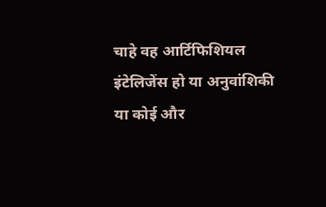चाहे वह आर्टिफिशियल इंटेलिजेंस हो या अनुवांशिकी या कोई और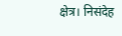क्षेत्र। निसंदेह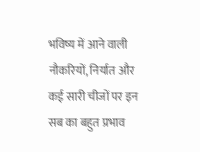भविष्य में आने वाली नौकरियों, निर्यात और कई सारी चीजों पर इन सब का बहुत प्रभाव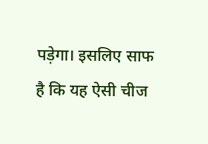पड़ेगा। इसलिए साफ है कि यह ऐसी चीज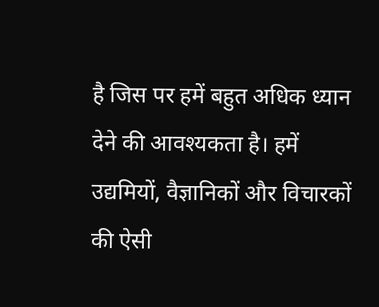है जिस पर हमें बहुत अधिक ध्यान देने की आवश्यकता है। हमें उद्यमियों, वैज्ञानिकों और विचारकों की ऐसी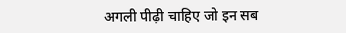अगली पीढ़ी चाहिए जो इन सब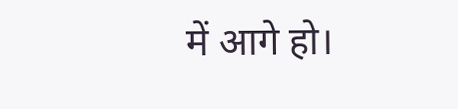में आगे हो।